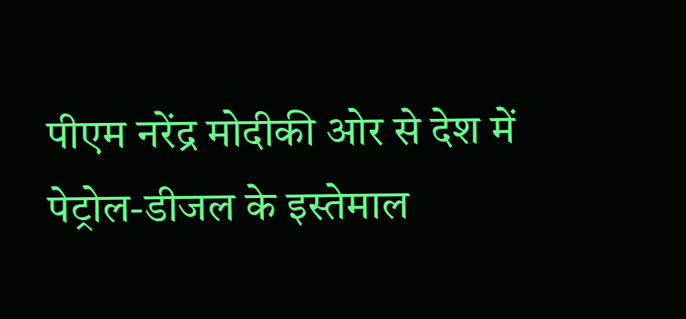पीएम नरेंद्र मोदीकी ओर से देश में पेट्रोल-डीजल के इस्तेमाल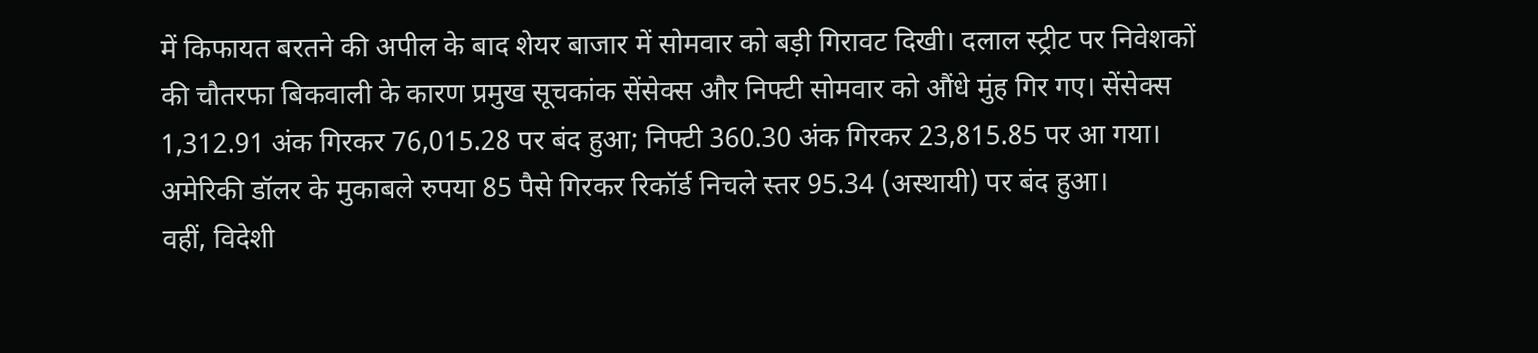में किफायत बरतने की अपील के बाद शेयर बाजार में सोमवार को बड़ी गिरावट दिखी। दलाल स्ट्रीट पर निवेशकों की चौतरफा बिकवाली के कारण प्रमुख सूचकांक सेंसेक्स और निफ्टी सोमवार को औंधे मुंह गिर गए। सेंसेक्स 1,312.91 अंक गिरकर 76,015.28 पर बंद हुआ; निफ्टी 360.30 अंक गिरकर 23,815.85 पर आ गया। अमेरिकी डॉलर के मुकाबले रुपया 85 पैसे गिरकर रिकॉर्ड निचले स्तर 95.34 (अस्थायी) पर बंद हुआ।
वहीं, विदेशी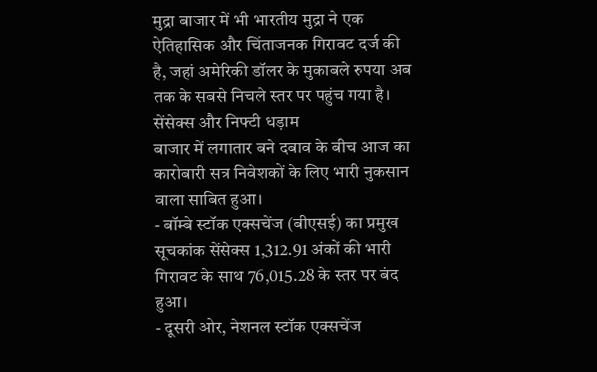मुद्रा बाजार में भी भारतीय मुद्रा ने एक ऐतिहासिक और चिंताजनक गिरावट दर्ज की है, जहां अमेरिकी डॉलर के मुकाबले रुपया अब तक के सबसे निचले स्तर पर पहुंच गया है।
सेंसेक्स और निफ्टी धड़ाम
बाजार में लगातार बने दबाव के बीच आज का कारोबारी सत्र निवेशकों के लिए भारी नुकसान वाला साबित हुआ।
- बॉम्बे स्टॉक एक्सचेंज (बीएसई) का प्रमुख सूचकांक सेंसेक्स 1,312.91 अंकों की भारी गिरावट के साथ 76,015.28 के स्तर पर बंद हुआ।
- दूसरी ओर, नेशनल स्टॉक एक्सचेंज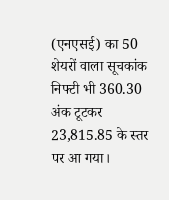(एनएसई) का 50 शेयरों वाला सूचकांक निफ्टी भी 360.30 अंक टूटकर 23,815.85 के स्तर पर आ गया।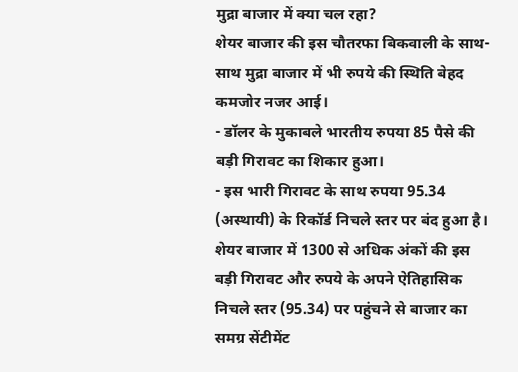मुद्रा बाजार में क्या चल रहा?
शेयर बाजार की इस चौतरफा बिकवाली के साथ-साथ मुद्रा बाजार में भी रुपये की स्थिति बेहद कमजोर नजर आई।
- डॉलर के मुकाबले भारतीय रुपया 85 पैसे की बड़ी गिरावट का शिकार हुआ।
- इस भारी गिरावट के साथ रुपया 95.34 (अस्थायी) के रिकॉर्ड निचले स्तर पर बंद हुआ है।
शेयर बाजार में 1300 से अधिक अंकों की इस बड़ी गिरावट और रुपये के अपने ऐतिहासिक निचले स्तर (95.34) पर पहुंचने से बाजार का समग्र सेंटीमेंट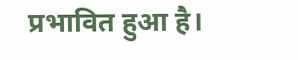प्रभावित हुआ है।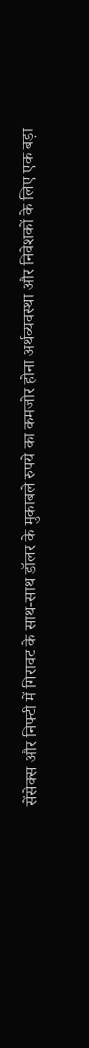सेंसेक्स और निफ्टी में गिरावट के साथ-साथ डॉलर के मुकाबले रुपये का कमजोर होना अर्थव्यवस्था और निवेशकों के लिए एक बड़ा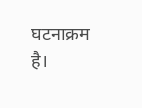घटनाक्रम है।